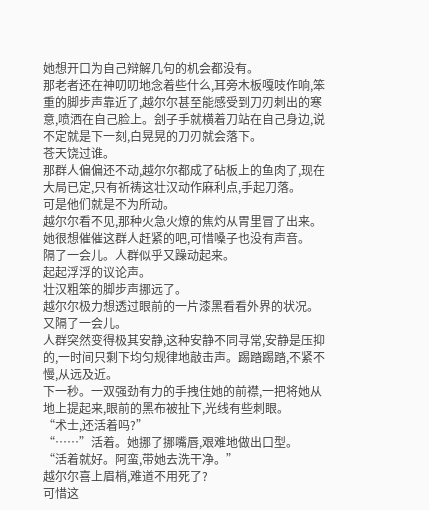她想开口为自己辩解几句的机会都没有。
那老者还在神叨叨地念着些什么,耳旁木板嘎吱作响,笨重的脚步声靠近了,越尔尔甚至能感受到刀刃刺出的寒意,喷洒在自己脸上。刽子手就横着刀站在自己身边,说不定就是下一刻,白晃晃的刀刃就会落下。
苍天饶过谁。
那群人偏偏还不动,越尔尔都成了砧板上的鱼肉了,现在大局已定,只有祈祷这壮汉动作麻利点,手起刀落。
可是他们就是不为所动。
越尔尔看不见,那种火急火燎的焦灼从胃里冒了出来。她很想催催这群人赶紧的吧,可惜嗓子也没有声音。
隔了一会儿。人群似乎又躁动起来。
起起浮浮的议论声。
壮汉粗笨的脚步声挪远了。
越尔尔极力想透过眼前的一片漆黑看看外界的状况。
又隔了一会儿。
人群突然变得极其安静,这种安静不同寻常,安静是压抑的,一时间只剩下均匀规律地敲击声。踢踏踢踏,不紧不慢,从远及近。
下一秒。一双强劲有力的手拽住她的前襟,一把将她从地上提起来,眼前的黑布被扯下,光线有些刺眼。
“术士,还活着吗?”
“……”活着。她挪了挪嘴唇,艰难地做出口型。
“活着就好。阿蛮,带她去洗干净。”
越尔尔喜上眉梢,难道不用死了?
可惜这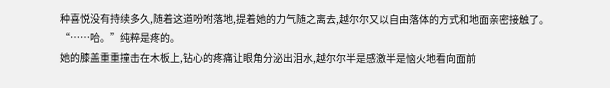种喜悦没有持续多久,随着这道吩咐落地,提着她的力气随之离去,越尔尔又以自由落体的方式和地面亲密接触了。
“……哈。”纯粹是疼的。
她的膝盖重重撞击在木板上,钻心的疼痛让眼角分泌出泪水,越尔尔半是感激半是恼火地看向面前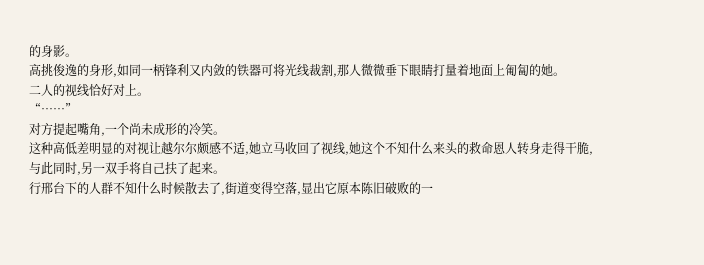的身影。
高挑俊逸的身形,如同一柄锋利又内敛的铁器可将光线裁割,那人微微垂下眼睛打量着地面上匍匐的她。
二人的视线恰好对上。
“……”
对方提起嘴角,一个尚未成形的冷笑。
这种高低差明显的对视让越尔尔颇感不适,她立马收回了视线,她这个不知什么来头的救命恩人转身走得干脆,与此同时,另一双手将自己扶了起来。
行邢台下的人群不知什么时候散去了,街道变得空落,显出它原本陈旧破败的一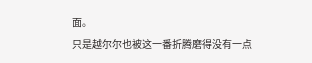面。
只是越尔尔也被这一番折腾磨得没有一点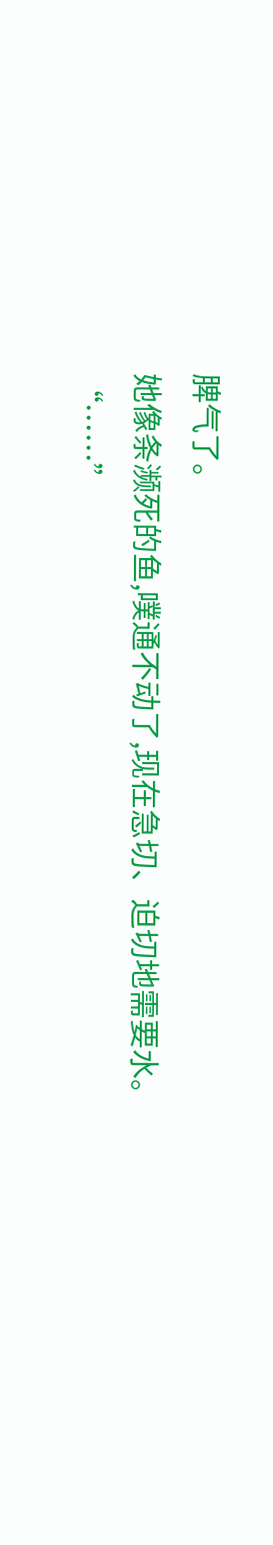脾气了。
她像条濒死的鱼,噗通不动了,现在急切、迫切地需要水。
“……”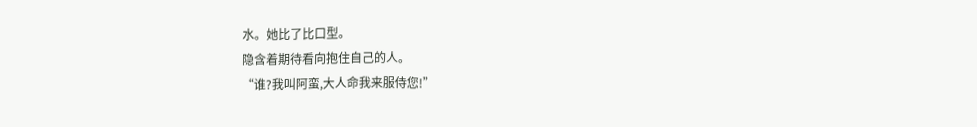水。她比了比口型。
隐含着期待看向抱住自己的人。
“谁?我叫阿蛮,大人命我来服侍您!”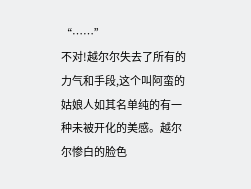“……”
不对!越尔尔失去了所有的力气和手段,这个叫阿蛮的姑娘人如其名单纯的有一种未被开化的美感。越尔尔惨白的脸色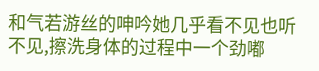和气若游丝的呻吟她几乎看不见也听不见,擦洗身体的过程中一个劲嘟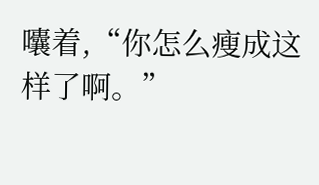囔着,“你怎么瘦成这样了啊。”